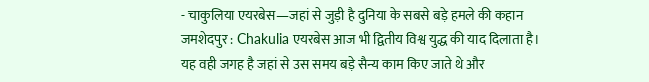- चाकुलिया एयरबेस—जहां से जुड़ी है दुनिया के सबसे बड़े हमले की कहान
जमशेदपुर : Chakulia एयरबेस आज भी द्वितीय विश्व युद्ध की याद दिलाता है। यह वही जगह है जहां से उस समय बड़े सैन्य काम किए जाते थे और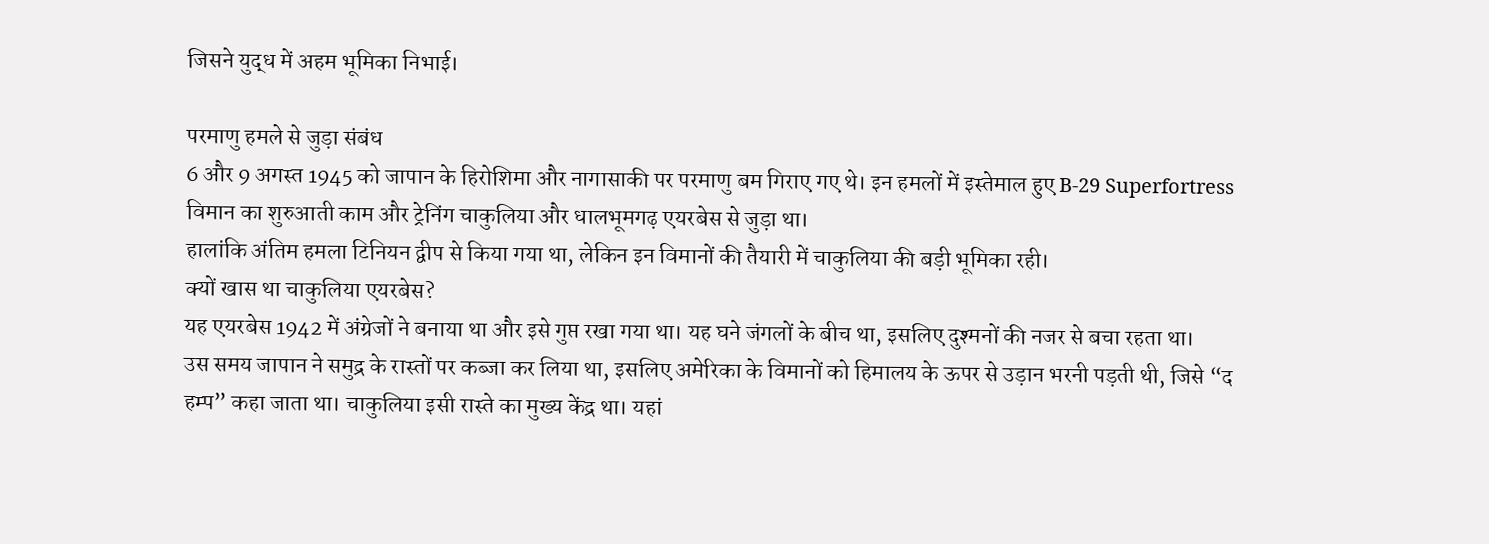जिसने युद्ध में अहम भूमिका निभाई।

परमाणु हमले से जुड़ा संबंध
6 और 9 अगस्त 1945 को जापान के हिरोशिमा और नागासाकी पर परमाणु बम गिराए गए थे। इन हमलों में इस्तेमाल हुए B-29 Superfortress विमान का शुरुआती काम और ट्रेनिंग चाकुलिया और धालभूमगढ़ एयरबेस से जुड़ा था।
हालांकि अंतिम हमला टिनियन द्वीप से किया गया था, लेकिन इन विमानों की तैयारी में चाकुलिया की बड़ी भूमिका रही।
क्यों खास था चाकुलिया एयरबेस?
यह एयरबेस 1942 में अंग्रेजों ने बनाया था और इसे गुप्त रखा गया था। यह घने जंगलों के बीच था, इसलिए दुश्मनों की नजर से बचा रहता था।
उस समय जापान ने समुद्र के रास्तों पर कब्जा कर लिया था, इसलिए अमेरिका के विमानों को हिमालय के ऊपर से उड़ान भरनी पड़ती थी, जिसे “द हम्प” कहा जाता था। चाकुलिया इसी रास्ते का मुख्य केंद्र था। यहां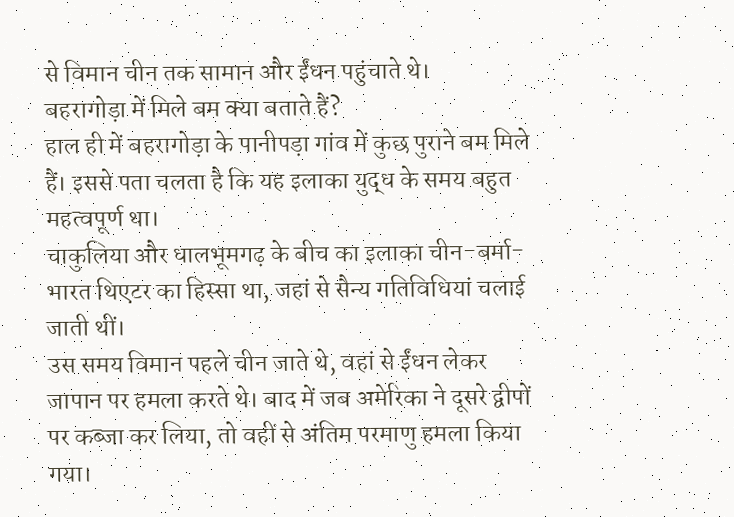से विमान चीन तक सामान और ईंधन पहुंचाते थे।
बहरागोड़ा में मिले बम क्या बताते हैं?
हाल ही में बहरागोड़ा के पानीपड़ा गांव में कुछ पुराने बम मिले हैं। इससे पता चलता है कि यह इलाका युद्ध के समय बहुत महत्वपूर्ण था।
चाकुलिया और धालभूमगढ़ के बीच का इलाका चीन-बर्मा-भारत थिएटर का हिस्सा था, जहां से सैन्य गतिविधियां चलाई जाती थीं।
उस समय विमान पहले चीन जाते थे, वहां से ईंधन लेकर जापान पर हमला करते थे। बाद में जब अमेरिका ने दूसरे द्वीपों पर कब्जा कर लिया, तो वहीं से अंतिम परमाणु हमला किया गया।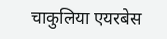चाकुलिया एयरबेस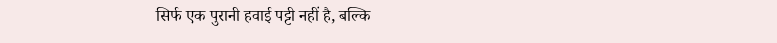सिर्फ एक पुरानी हवाई पट्टी नहीं है, बल्कि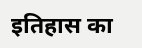इतिहास का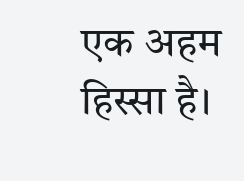एक अहम हिस्सा है।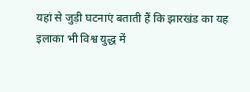यहां से जुड़ी घटनाएं बताती हैं कि झारखंड का यह इलाका भी विश्व युद्ध में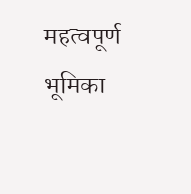महत्वपूर्ण भूमिका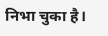निभा चुका है।